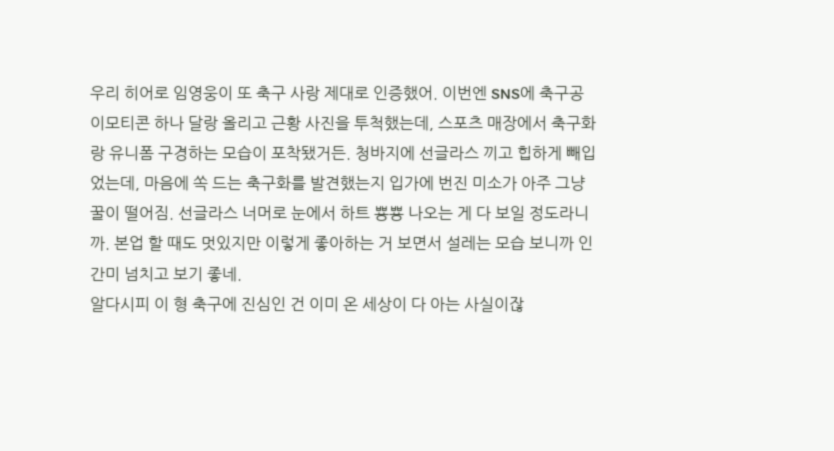우리 히어로 임영웅이 또 축구 사랑 제대로 인증했어. 이번엔 SNS에 축구공 이모티콘 하나 달랑 올리고 근황 사진을 투척했는데, 스포츠 매장에서 축구화랑 유니폼 구경하는 모습이 포착됐거든. 청바지에 선글라스 끼고 힙하게 빼입었는데, 마음에 쏙 드는 축구화를 발견했는지 입가에 번진 미소가 아주 그냥 꿀이 떨어짐. 선글라스 너머로 눈에서 하트 뿅뿅 나오는 게 다 보일 정도라니까. 본업 할 때도 멋있지만 이렇게 좋아하는 거 보면서 설레는 모습 보니까 인간미 넘치고 보기 좋네.
알다시피 이 형 축구에 진심인 건 이미 온 세상이 다 아는 사실이잖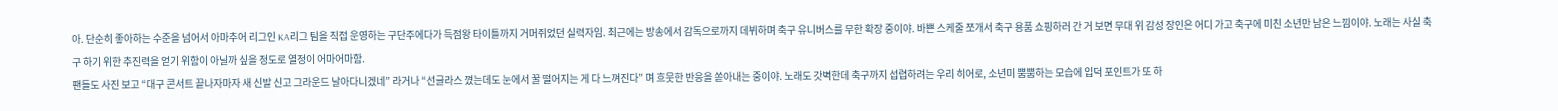아. 단순히 좋아하는 수준을 넘어서 아마추어 리그인 KA리그 팀을 직접 운영하는 구단주에다가 득점왕 타이틀까지 거머쥐었던 실력자임. 최근에는 방송에서 감독으로까지 데뷔하며 축구 유니버스를 무한 확장 중이야. 바쁜 스케줄 쪼개서 축구 용품 쇼핑하러 간 거 보면 무대 위 감성 장인은 어디 가고 축구에 미친 소년만 남은 느낌이야. 노래는 사실 축구 하기 위한 추진력을 얻기 위함이 아닐까 싶을 정도로 열정이 어마어마함.
팬들도 사진 보고 “대구 콘서트 끝나자마자 새 신발 신고 그라운드 날아다니겠네” 라거나 “선글라스 꼈는데도 눈에서 꿀 떨어지는 게 다 느껴진다” 며 흐뭇한 반응을 쏟아내는 중이야. 노래도 갓벽한데 축구까지 섭렵하려는 우리 히어로, 소년미 뿜뿜하는 모습에 입덕 포인트가 또 하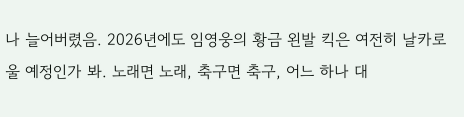나 늘어버렸음. 2026년에도 임영웅의 황금 왼발 킥은 여전히 날카로울 예정인가 봐. 노래면 노래, 축구면 축구, 어느 하나 대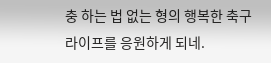충 하는 법 없는 형의 행복한 축구 라이프를 응원하게 되네.